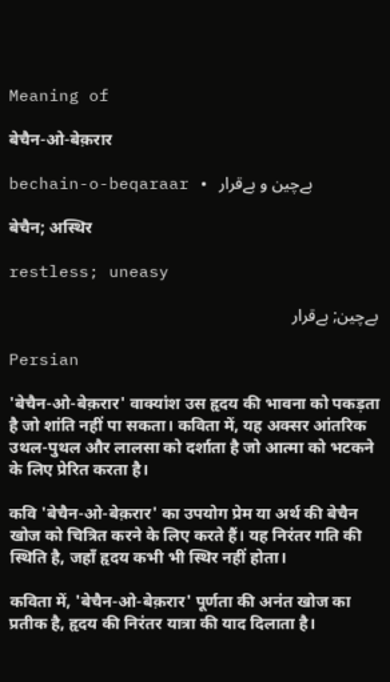Meaning of

बेचैन-ओ-बेक़रार

bechain-o-beqaraar • بےچین و بےقرار

बेचैन; अस्थिर

restless; uneasy

بےچین; بےقرار

Persian

'बेचैन-ओ-बेक़रार' वाक्यांश उस हृदय की भावना को पकड़ता है जो शांति नहीं पा सकता। कविता में, यह अक्सर आंतरिक उथल-पुथल और लालसा को दर्शाता है जो आत्मा को भटकने के लिए प्रेरित करता है।

कवि 'बेचैन-ओ-बेक़रार' का उपयोग प्रेम या अर्थ की बेचैन खोज को चित्रित करने के लिए करते हैं। यह निरंतर गति की स्थिति है, जहाँ हृदय कभी भी स्थिर नहीं होता।

कविता में, 'बेचैन-ओ-बेक़रार' पूर्णता की अनंत खोज का प्रतीक है, हृदय की निरंतर यात्रा की याद दिलाता है।